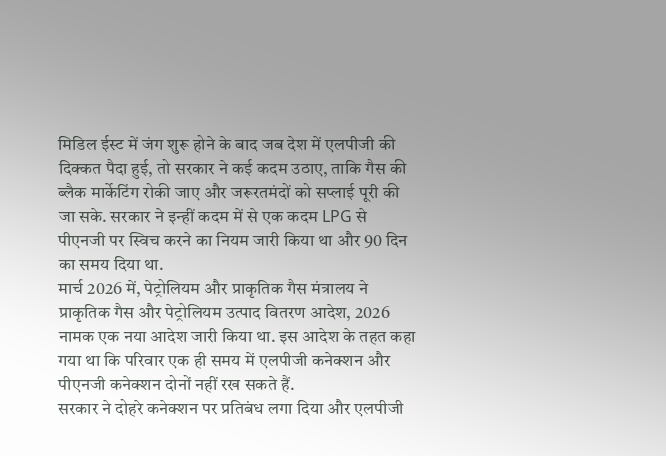मिडिल ईस्ट में जंग शुरू होने के बाद जब देश में एलपीजी की दिक्कत पैदा हुई, तो सरकार ने कई कदम उठाए, ताकि गैस की ब्लैक मार्केटिंग रोकी जाए और जरूरतमंदों को सप्लाई पूरी की जा सके. सरकार ने इन्हीं कदम में से एक कदम LPG से पीएनजी पर स्विच करने का नियम जारी किया था और 90 दिन का समय दिया था.
मार्च 2026 में, पेट्रोलियम और प्राकृतिक गैस मंत्रालय ने प्राकृतिक गैस और पेट्रोलियम उत्पाद वितरण आदेश, 2026 नामक एक नया आदेश जारी किया था. इस आदेश के तहत कहा गया था कि परिवार एक ही समय में एलपीजी कनेक्शन और पीएनजी कनेक्शन दोनों नहीं रख सकते हैं.
सरकार ने दोहरे कनेक्शन पर प्रतिबंध लगा दिया और एलपीजी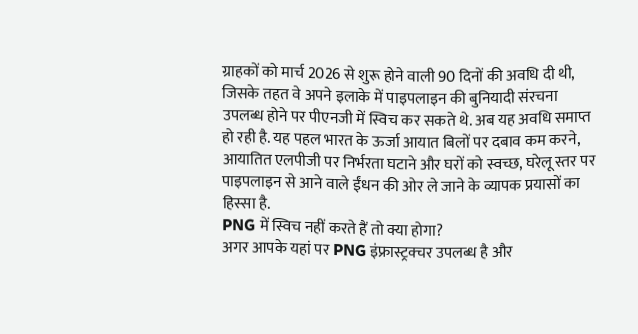ग्राहकों को मार्च 2026 से शुरू होने वाली 90 दिनों की अवधि दी थी, जिसके तहत वे अपने इलाके में पाइपलाइन की बुनियादी संरचना उपलब्ध होने पर पीएनजी में स्विच कर सकते थे. अब यह अवधि समाप्त हो रही है. यह पहल भारत के ऊर्जा आयात बिलों पर दबाव कम करने, आयातित एलपीजी पर निर्भरता घटाने और घरों को स्वच्छ, घरेलू स्तर पर पाइपलाइन से आने वाले ईंधन की ओर ले जाने के व्यापक प्रयासों का हिस्सा है.
PNG में स्विच नहीं करते हैं तो क्या होगा?
अगर आपके यहां पर PNG इंफ्रास्ट्रक्चर उपलब्ध है और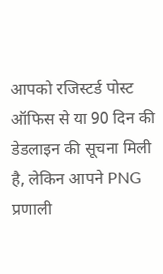आपको रजिस्टर्ड पोस्ट ऑफिस से या 90 दिन की डेडलाइन की सूचना मिली है, लेकिन आपने PNG प्रणाली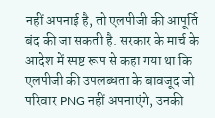नहीं अपनाई है, तो एलपीजी की आपूर्ति बंद की जा सकती है. सरकार के मार्च के आदेश में स्पष्ट रूप से कहा गया था कि एलपीजी की उपलब्धता के बावजूद जो परिवार PNG नहीं अपनाएंगे, उनकी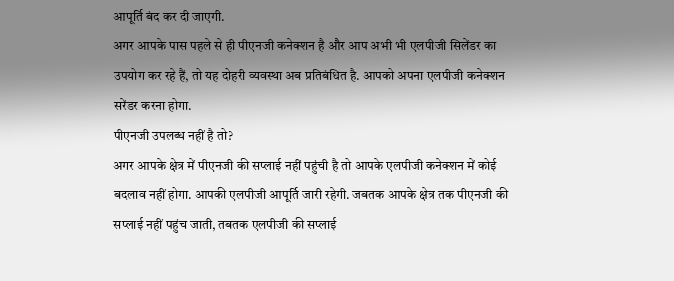आपूर्ति बंद कर दी जाएगी.
अगर आपके पास पहले से ही पीएनजी कनेक्शन है और आप अभी भी एलपीजी सिलेंडर का उपयोग कर रहे हैं, तो यह दोहरी व्यवस्था अब प्रतिबंधित है. आपको अपना एलपीजी कनेक्शन सरेंडर करना होगा.
पीएनजी उपलब्ध नहीं है तो?
अगर आपके क्षेत्र में पीएनजी की सप्लाई नहीं पहुंची है तो आपके एलपीजी कनेक्शन में कोई बदलाव नहीं होगा. आपकी एलपीजी आपूर्ति जारी रहेगी. जबतक आपके क्षेत्र तक पीएनजी की सप्लाई नहीं पहुंच जाती, तबतक एलपीजी की सप्लाई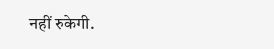नहीं रुकेगी.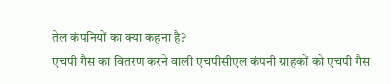तेल कंपनियों का क्या कहना है?
एचपी गैस का वितरण करने वाली एचपीसीएल कंपनी ग्राहकों को एचपी गैस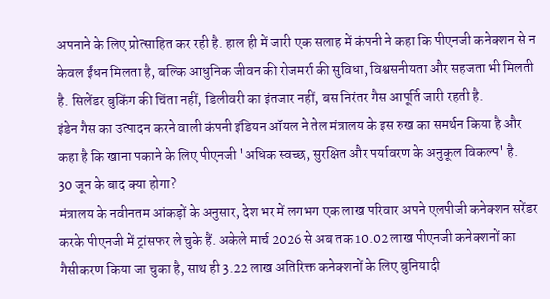अपनाने के लिए प्रोत्साहित कर रही है. हाल ही में जारी एक सलाह में कंपनी ने कहा कि पीएनजी कनेक्शन से न केवल ईंधन मिलता है, बल्कि आधुनिक जीवन की रोजमर्रा की सुविधा, विश्वसनीयता और सहजता भी मिलती है. सिलेंडर बुकिंग की चिंता नहीं, डिलीवरी का इंतजार नहीं, बस निरंतर गैस आपूर्ति जारी रहती है.
इंडेन गैस का उत्पादन करने वाली कंपनी इंडियन ऑयल ने तेल मंत्रालय के इस रुख का समर्थन किया है और कहा है कि खाना पकाने के लिए पीएनजी 'अधिक स्वच्छ, सुरक्षित और पर्यावरण के अनुकूल विकल्प' है.
30 जून के बाद क्या होगा?
मंत्रालय के नवीनतम आंकड़ों के अनुसार, देश भर में लगभग एक लाख परिवार अपने एलपीजी कनेक्शन सरेंडर करके पीएनजी में ट्रांसफर ले चुके हैं. अकेले मार्च 2026 से अब तक 10.02 लाख पीएनजी कनेक्शनों का गैसीकरण किया जा चुका है, साथ ही 3.22 लाख अतिरिक्त कनेक्शनों के लिए बुनियादी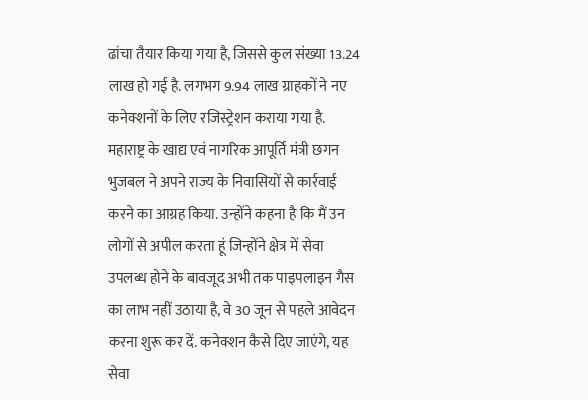ढांचा तैयार किया गया है, जिससे कुल संख्या 13.24 लाख हो गई है. लगभग 9.94 लाख ग्राहकों ने नए कनेक्शनों के लिए रजिस्ट्रेशन कराया गया है.
महाराष्ट्र के खाद्य एवं नागरिक आपूर्ति मंत्री छगन भुजबल ने अपने राज्य के निवासियों से कार्रवाई करने का आग्रह किया. उन्होंने कहना है कि मैं उन लोगों से अपील करता हूं जिन्होंने क्षेत्र में सेवा उपलब्ध होने के बावजूद अभी तक पाइपलाइन गैस का लाभ नहीं उठाया है, वे 30 जून से पहले आवेदन करना शुरू कर दें. कनेक्शन कैसे दिए जाएंगे, यह सेवा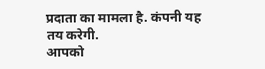प्रदाता का मामला है. कंपनी यह तय करेगी.
आपको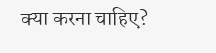क्या करना चाहिए?